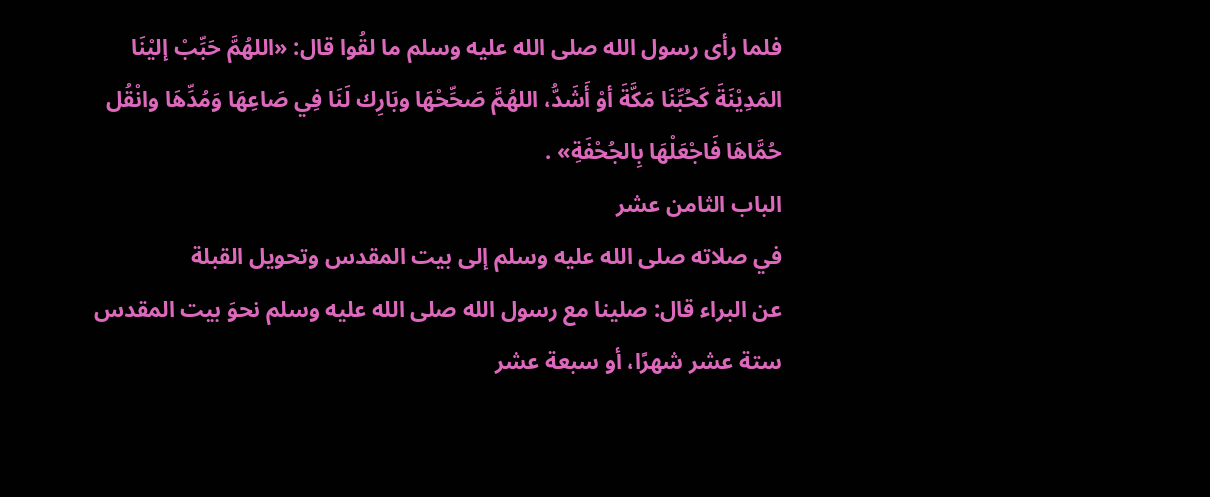فلما رأى رسول الله صلى الله عليه وسلم ما لقُوا قال: «اللهُمَّ حَبِّبْ إليْنَا المَدِيْنَةَ كَحُبِّنَا مَكَّةَ أوْ أَشَدُّ، اللهُمَّ صَحِّحْهَا وبَارِك لَنَا فِي صَاعِهَا وَمُدِّهَا وانْقُل حُمَّاهَا فَاجْعَلْهَا بِالجُحْفَةِ» .
الباب الثامن عشر
في صلاته صلى الله عليه وسلم إلى بيت المقدس وتحويل القبلة
عن البراء قال: صلينا مع رسول الله صلى الله عليه وسلم نحوَ بيت المقدس ستة عشر شهرًا، أو سبعة عشر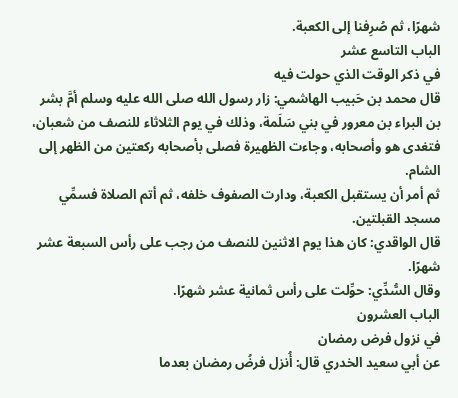شهرًا، ثم صُرِفنا إلى الكعبة.
الباب التاسع عشر
في ذكر الوقت الذي حولت فيه
قال محمد بن حَبيب الهاشمي: زار رسول الله صلى الله عليه وسلم أمَّ بشر بن البراء بن معرور في بني سَلَمة، وذلك في يوم الثلاثاء للنصف من شعبان، فتغدى هو وأصحابه، وجاءت الظهيرة فصلى بأصحابه ركعتين من الظهر إلى الشام.
ثم أمر أن يستقبل الكعبة، ودارت الصفوف خلفه، ثم أتم الصلاة فسمِّي مسجد القبلتين.
قال الواقدي: كان هذا يوم الاثنين للنصف من رجب على رأس السبعة عشر شهرًا.
وقال السُّدِّي: حوِّلت على رأس ثمانية عشر شهرًا.
الباب العشرون
في نزول فرض رمضان
عن أبي سعيد الخدري قال: أُنزل فرضُ رمضان بعدما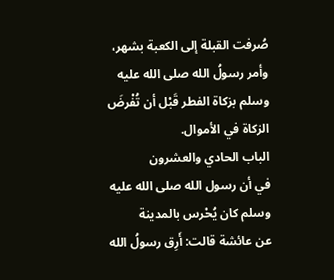صُرفت القبلة إلى الكعبة بشهر، وأمر رسولُ الله صلى الله عليه وسلم بزكاة الفطر قَبْل أن تُفْرضَ الزكاة في الأموال.
الباب الحادي والعشرون
في أن رسول الله صلى الله عليه وسلم كان يُحْرس بالمدينة
عن عائشة قالت: أَرِق رسولُ الله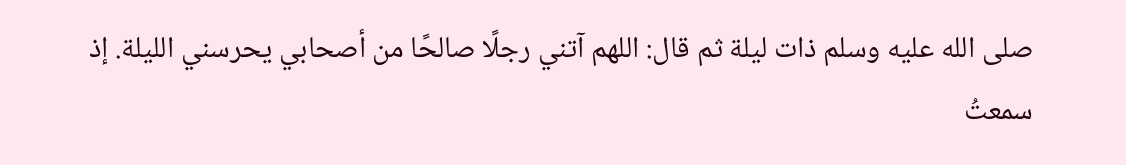صلى الله عليه وسلم ذات ليلة ثم قال: اللهم آتني رجلًا صالحًا من أصحابي يحرسني الليلة. إذ سمعتُ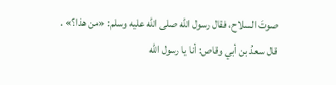صوتَ السلاح، فقال رسول الله صلى الله عليه وسلم: «من هذا؟» .
قال سعدُ بن أبي وقاص: أنا يا رسول الله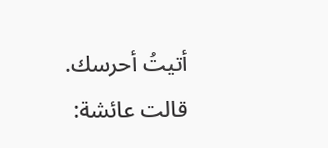أتيتُ أحرسك.
قالت عائشة: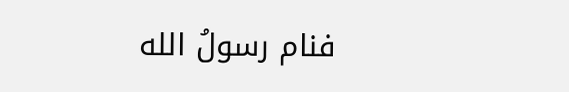فنام رسولُ الله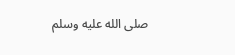صلى الله عليه وسلم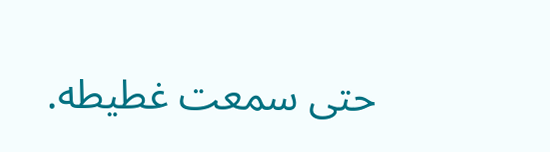حتى سمعت غطيطه.